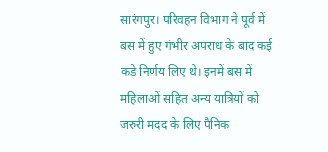सारंगपुर। परिवहन विभाग ने पूर्व में बस में हुए गंभीर अपराध के बाद कई कडे निर्णय लिए थे। इनमें बस में महिलाओं सहित अन्य यात्रियों को जरुरी मदद के लिए पैनिक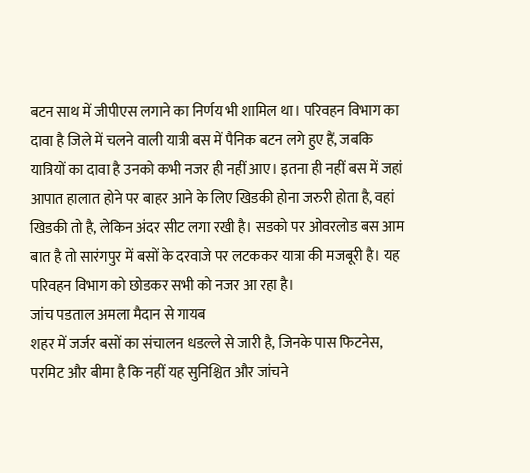बटन साथ में जीपीएस लगाने का निर्णय भी शामिल था। परिवहन विभाग का दावा है जिले में चलने वाली यात्री बस में पैनिक बटन लगे हुए हैं, जबकि यात्रियों का दावा है उनको कभी नजर ही नहीं आए। इतना ही नहीं बस में जहां आपात हालात होने पर बाहर आने के लिए खिडकी होना जरुरी होता है, वहां खिडकी तो है, लेकिन अंदर सीट लगा रखी है। सडको पर ओवरलोड बस आम बात है तो सारंगपुर में बसों के दरवाजे पर लटककर यात्रा की मजबूरी है। यह परिवहन विभाग को छोडकर सभी को नजर आ रहा है।
जांच पडताल अमला मैदान से गायब
शहर में जर्जर बसों का संचालन धडल्ले से जारी है, जिनके पास फिटनेस, परमिट और बीमा है कि नहीं यह सुनिश्चित और जांचने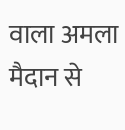वाला अमला मैदान से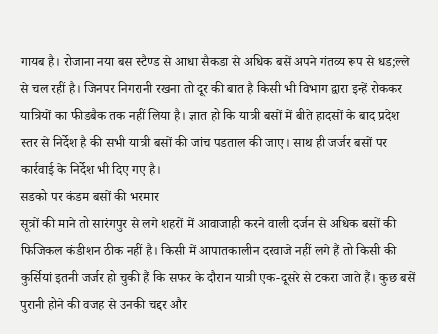गायब है। रोजाना नया बस स्टैण्ड से आधा सैकडा से अधिक बसें अपने गंतव्य रूप से धड;ल्ले से चल रहीं है। जिनपर निगरानी रखना तो दूर की बात है किसी भी विभाग द्वारा इन्हें रोककर यात्रियों का फीडबैक तक नहीं लिया है। ज्ञात हो कि यात्री बसों में बीते हादसों के बाद प्रदेश स्तर से निर्देश है की सभी यात्री बसों की जांच पडताल की जाए। साथ ही जर्जर बसों पर कार्रवाई के निर्देश भी दिए गए है।
सडको पर कंडम बसों की भरमार
सूत्रों की माने तो सारंगपुर से लगे शहरों में आवाजाही करने वाली दर्जन से अधिक बसों की फिजिकल कंडीशन ठीक नहीं है। किसी में आपातकालीन दरवाजे नहीं लगे हैं तो किसी की कुर्सियां इतनी जर्जर हो चुकी हैं कि सफर के दौरान यात्री एक-दूसरे से टकरा जाते हैं। कुछ बसें पुरानी होने की वजह से उनकी चद्दर और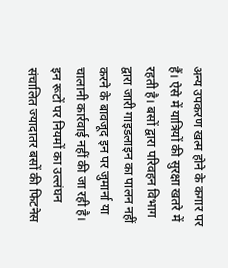अन्य उपकरण खत्म होने के कगार पर हैं। ऐसे में यात्रियों की सुरक्षा खतरे में रहती है। बसों द्वारा परिवहन विभाग द्वारा जारी गाइडलाइन का पालन नहीं करने के बावजूद इन पर जुमार्ना या चालानी कार्रवाई नहीं की जा रही है।
इन रूटों पर नियमों का उल्लंघन
संचालित ज्यादातर बसों की फिटनेस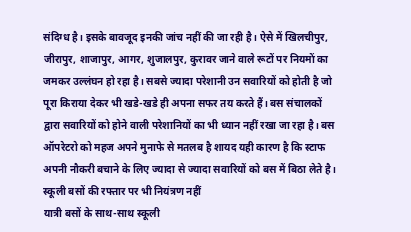संदिग्ध है। इसके बावजूद इनकी जांच नहीं की जा रही है। ऐसे में खिलचीपुर, जीरापुर, शाजापुर, आगर, शुजालपुर, कुरावर जाने वाले रूटों पर नियमों का जमकर उल्लंघन हो रहा है। सबसे ज्यादा परेशानी उन सवारियों को होती है जो पूरा किराया देकर भी खडे-खडे ही अपना सफर तय करते हैं। बस संचालकों द्वारा सवारियों को होने वाली परेशानियों का भी ध्यान नहीं रखा जा रहा है। बस ऑपरेटरो को महज अपने मुनाफे से मतलब है शायद यही कारण है कि स्टाफ अपनी नौकरी बचाने के लिए ज्यादा से ज्यादा सवारियों को बस में बिठा लेते है।
स्कूली बसों की रफ्तार पर भी नियंत्रण नहीं
यात्री बसों के साथ-साथ स्कूली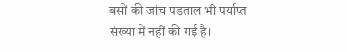बसों की जांच पडताल भी पर्याप्त संख्या में नहीं की गई है।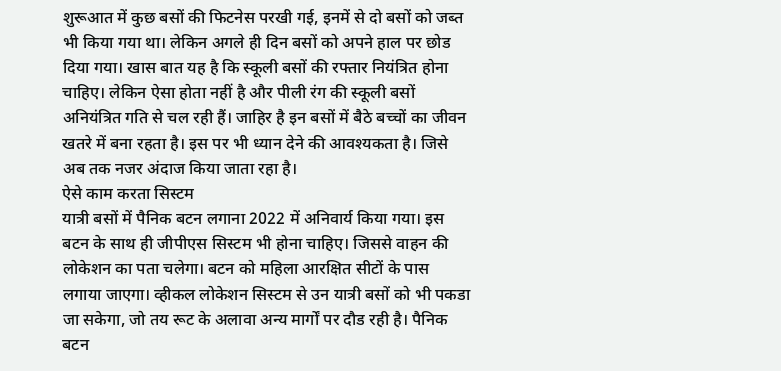शुरूआत में कुछ बसों की फिटनेस परखी गई, इनमें से दो बसों को जब्त भी किया गया था। लेकिन अगले ही दिन बसों को अपने हाल पर छोड दिया गया। खास बात यह है कि स्कूली बसों की रफ्तार नियंत्रित होना चाहिए। लेकिन ऐसा होता नहीं है और पीली रंग की स्कूली बसों अनियंत्रित गति से चल रही हैं। जाहिर है इन बसों में बैठे बच्चों का जीवन खतरे में बना रहता है। इस पर भी ध्यान देने की आवश्यकता है। जिसे अब तक नजर अंदाज किया जाता रहा है।
ऐसे काम करता सिस्टम
यात्री बसों में पैनिक बटन लगाना 2022 में अनिवार्य किया गया। इस बटन के साथ ही जीपीएस सिस्टम भी होना चाहिए। जिससे वाहन की लोकेशन का पता चलेगा। बटन को महिला आरक्षित सीटों के पास लगाया जाएगा। व्हीकल लोकेशन सिस्टम से उन यात्री बसों को भी पकडा जा सकेगा, जो तय रूट के अलावा अन्य मार्गों पर दौड रही है। पैनिक बटन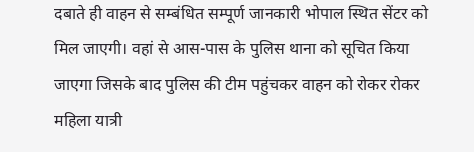दबाते ही वाहन से सम्बंधित सम्पूर्ण जानकारी भोपाल स्थित सेंटर को मिल जाएगी। वहां से आस-पास के पुलिस थाना को सूचित किया जाएगा जिसके बाद पुलिस की टीम पहुंचकर वाहन को रोकर रोकर महिला यात्री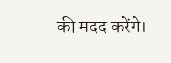की मदद करेंगे।